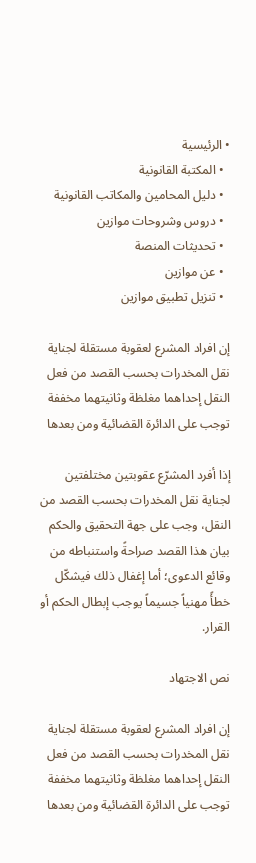• الرئيسية
  • المكتبة القانونية
  • دليل المحامين والمكاتب القانونية
  • دروس وشروحات موازين
  • تحديثات المنصة
  • عن موازين
  • تنزيل تطبيق موازين

إن افراد المشرع لعقوبة مستقلة لجناية نقل المخدرات بحسب القصد من فعل النقل إحداهما مغلظة وثانيتهما مخففة توجب على الدائرة القضائية ومن بعدها

إذا أفرد المشرّع عقوبتين مختلفتين لجناية نقل المخدرات بحسب القصد من النقل، وجب على جهة التحقيق والحكم بيان هذا القصد صراحةً واستنباطه من وقائع الدعوى؛ أما إغفال ذلك فيشكّل خطأً مهنياً جسيماً يوجب إبطال الحكم أو القرار.

نص الاجتهاد

إن افراد المشرع لعقوبة مستقلة لجناية نقل المخدرات بحسب القصد من فعل النقل إحداهما مغلظة وثانيتهما مخففة توجب على الدائرة القضائية ومن بعدها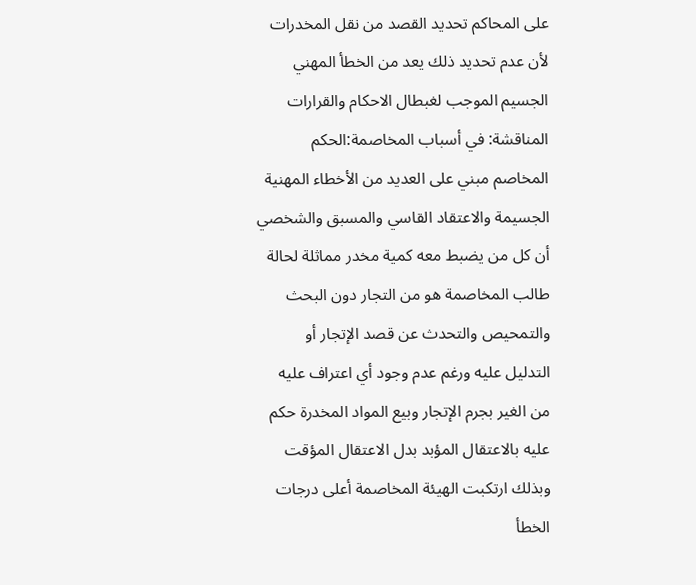على المحاكم تحديد القصد من نقل المخدرات لأن عدم تحديد ذلك يعد من الخطأ المهني الجسيم الموجب لغبطال الاحكام والقرارات المناقشة: في أسباب المخاصمة:الحكم المخاصم مبني على العديد من الأخطاء المهنية الجسيمة والاعتقاد القاسي والمسبق والشخصي أن كل من يضبط معه كمية مخدر مماثلة لحالة طالب المخاصمة هو من التجار دون البحث والتمحيص والتحدث عن قصد الإتجار أو التدليل عليه ورغم عدم وجود أي اعتراف عليه من الغير بجرم الإتجار وبيع المواد المخدرة حكم عليه بالاعتقال المؤبد بدل الاعتقال المؤقت وبذلك ارتكبت الهيئة المخاصمة أعلى درجات الخطأ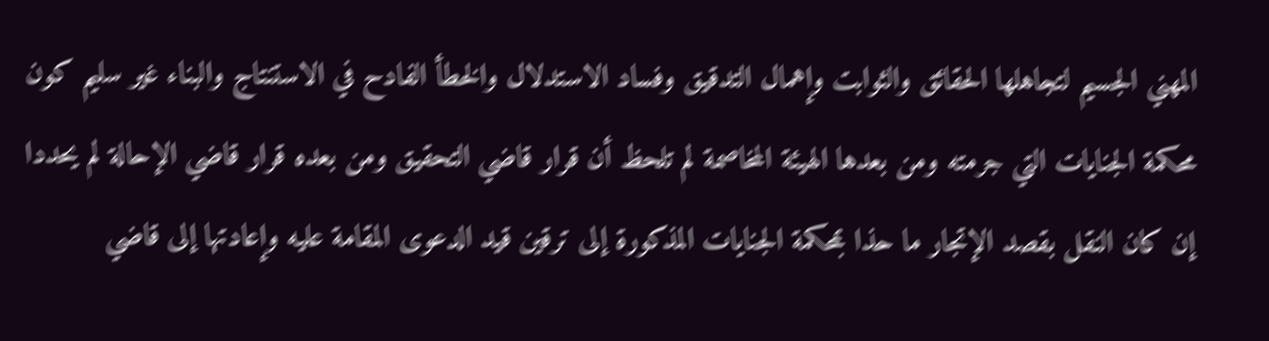المهني الجسيم لتجاهلها الحقائق والثوابت وإهمال التدقيق وفساد الاستدلال والخطأ الفادح في الاستنتاج والبناء غير سليم كون محكمة الجنايات التي جرمته ومن بعدها الهيئة المخاصمة لم تلحظ أن قرار قاضي التحقيق ومن بعده قرار قاضي الإحالة لم يحددا إن كان النقل بقصد الإتجار ما حذا بمحكمة الجنايات المذكورة إلى ترقين قيد الدعوى المقامة عليه وإعادتها إلى قاضي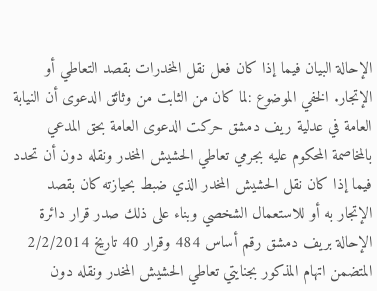الإحالة البيان فيما إذا كان فعل نقل المخدرات بقصد التعاطي أو الإتجار. الخفي الموضوع :لما كان من الثابت من وثائق الدعوى أن النيابة العامة في عدلية ريف دمشق حركت الدعوى العامة بحق المدعي بالمخاصمة المحكوم عليه بجرمي تعاطي الحشيش المخدر ونقله دون أن تحدد فيما إذا كان نقل الحشيش المخدر الذي ضبط بحيازته كان بقصد الإتجار به أو للاستعمال الشخصي وبناء على ذلك صدر قرار دائرة الإحالة بريف دمشق رقم أساس 484 وقرار 40 تاريخ 2/2/2014 المتضمن اتهام المذكور بجنايتي تعاطي الحشيش المخدر ونقله دون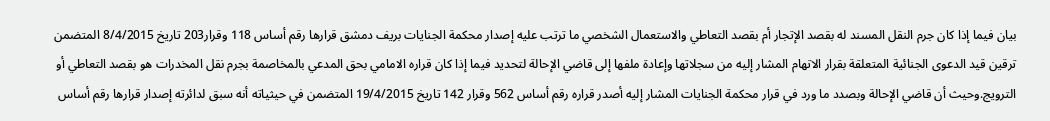بيان فيما إذا كان جرم النقل المسند له بقصد الإتجار أم بقصد التعاطي والاستعمال الشخصي ما ترتب عليه إصدار محكمة الجنايات بريف دمشق قرارها رقم أساس 118 وقرار203 تاريخ 8/4/2015 المتضمن ترقين قيد الدعوى الجنائية المتعلقة بقرار الاتهام المشار إليه من سجلاتها وإعادة ملفها إلى قاضي الإحالة لتحديد فيما إذا كان قراره الامامي بحق المدعي بالمخاصمة بجرم نقل المخدرات هو بقصد التعاطي أو الترويج.وحيث أن قاضي الإحالة وبصدد ما ورد في قرار محكمة الجنايات المشار إليه أصدر قراره رقم أساس 562 وقرار 142 تاريخ 19/4/2015 المتضمن في حيثياته أنه سبق لدائرته إصدار قرارها رقم أساس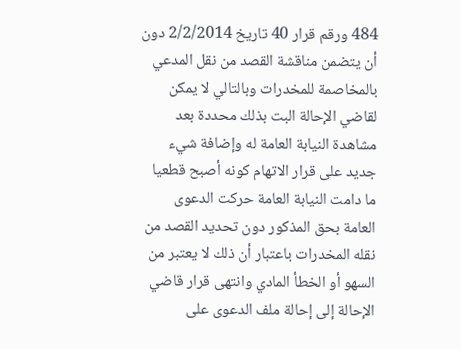484 ورقم قرار 40 تاريخ 2/2/2014 دون أن يتضمن مناقشة القصد من نقل المدعي بالمخاصمة للمخدرات وبالتالي لا يمكن لقاضي الإحالة البت بذلك محددة بعد مشاهدة النيابة العامة له وإضافة شيء جديد على قرار الاتهام كونه أصبح قطعيا ما دامت النيابة العامة حركت الدعوى العامة بحق المذكور دون تحديد القصد من نقله المخدرات باعتبار أن ذلك لا يعتبر من السهو أو الخطأ المادي وانتهى قرار قاضي الإحالة إلى إحالة ملف الدعوى على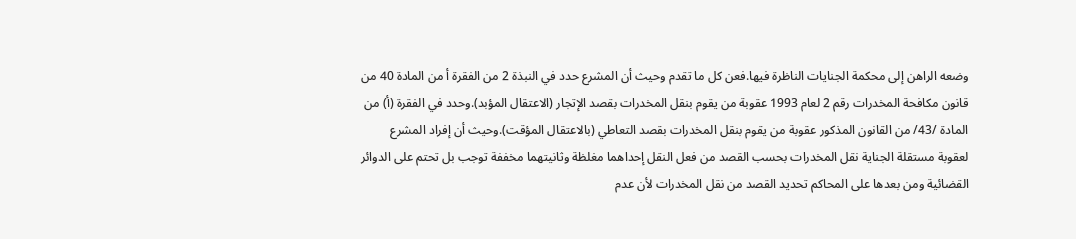وضعه الراهن إلى محكمة الجنايات الناظرة فيها.فعن كل ما تقدم وحيث أن المشرع حدد في النبذة 2 من الفقرة أ من المادة 40 من قانون مكافحة المخدرات رقم 2 لعام 1993 عقوبة من يقوم بنقل المخدرات بقصد الإتجار (الاعتقال المؤبد).وحدد في الفقرة (أ) من المادة /43/ من القانون المذكور عقوبة من يقوم بنقل المخدرات بقصد التعاطي (بالاعتقال المؤقت).وحيث أن إفراد المشرع لعقوبة مستقلة الجناية نقل المخدرات بحسب القصد من فعل النقل إحداهما مغلظة وثانيتهما مخففة توجب بل تحتم على الدوائر القضائية ومن بعدها على المحاكم تحديد القصد من نقل المخدرات لأن عدم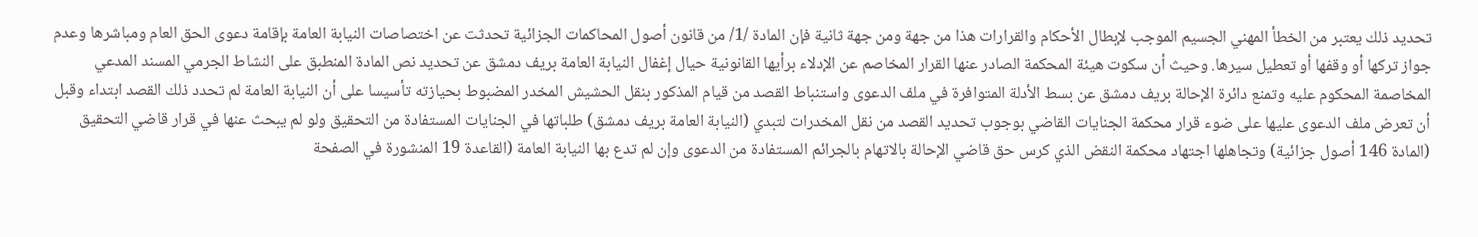تحديد ذلك يعتبر من الخطأ المهني الجسيم الموجب لإبطال الأحكام والقرارات هذا من جهة ومن جهة ثانية فإن المادة /1/ من قانون أصول المحاكمات الجزائية تحدثت عن اختصاصات النيابة العامة بإقامة دعوى الحق العام ومباشرها وعدم جواز تركها أو وقفها أو تعطيل سيرها. وحيث أن سكوت هيئة المحكمة الصادر عنها القرار المخاصم عن الإدلاء برأيها القانونية حيال إغفال النيابة العامة بريف دمشق عن تحديد نص المادة المنطبق على النشاط الجرمي المسند المدعي المخاصمة المحكوم عليه وتمنع دائرة الإحالة بريف دمشق عن بسط الأدلة المتوافرة في ملف الدعوى واستنباط القصد من قيام المذكور بنقل الحشيش المخدر المضبوط بحيازته تأسيسا على أن النيابة العامة لم تحدد ذلك القصد ابتداء وقبل أن تعرض ملف الدعوى عليها على ضوء قرار محكمة الجنايات القاضي بوجوب تحديد القصد من نقل المخدرات لتبدي (النيابة العامة بريف دمشق) طلباتها في الجنايات المستفادة من التحقيق ولو لم يبحث عنها في قرار قاضي التحقيق (المادة 146 أصول جزائية) وتجاهلها اجتهاد محكمة النقض الذي كرس حق قاضي الإحالة بالاتهام بالجرائم المستفادة من الدعوى وإن لم تدع بها النيابة العامة (القاعدة 19 المنشورة في الصفحة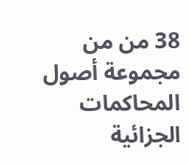38 من من مجموعة أصول المحاكمات الجزائية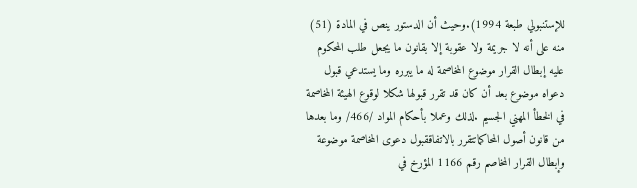للإستنبولي طبعة 1994).وحيث أن الدستور ينص في المادة (51) منه على أنه لا جريمة ولا عقوبة إلا بقانون ما يجعل طلب المحكوم عليه إبطال القرار موضوع المخاصمة له ما يبرره وما يستدعي قبول دعواه موضوع بعد أن كان قد تقرر قبولها شكلا لوقوع الهيئة المخاصمة في الخطأ المهني الجسيم .لذلك وعملا بأحكام المواد /466/ وما بعدها من قانون أصول المحاكماتتقرر بالاتفاققبول دعوى المخاصمة موضوعة وإبطال القرار المخاصم رقم 1166 المؤرخ في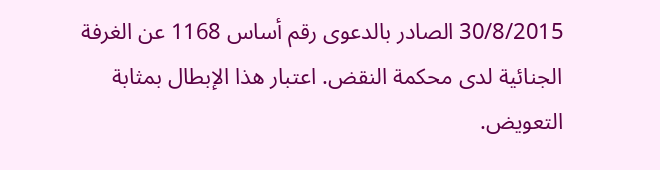30/8/2015 الصادر بالدعوى رقم أساس 1168 عن الغرفة الجنائية لدى محكمة النقض. اعتبار هذا الإبطال بمثابة التعويض.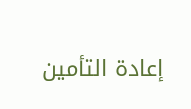إعادة التأمين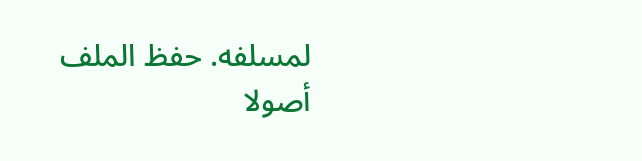لمسلفه. حفظ الملف أصولا